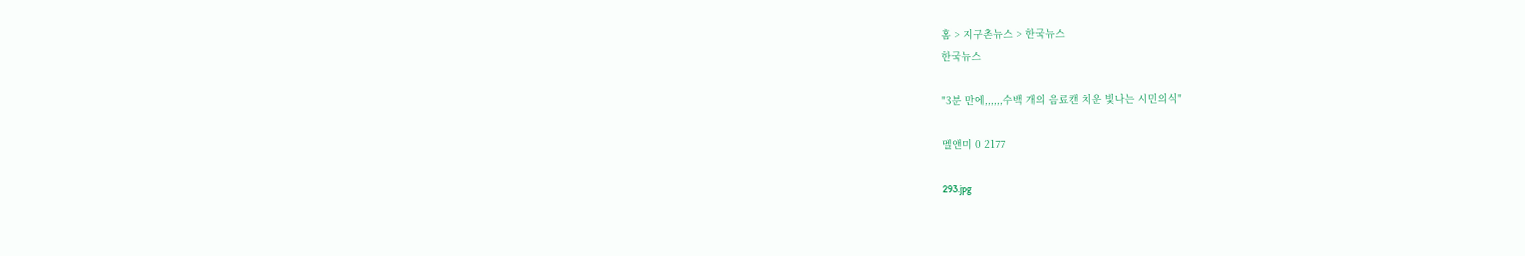홈 > 지구촌뉴스 > 한국뉴스
한국뉴스

"3분 만에,,,,,,수백 개의 음료캔 치운 빛나는 시민의식"

멜앤미 0 2177

293.jpg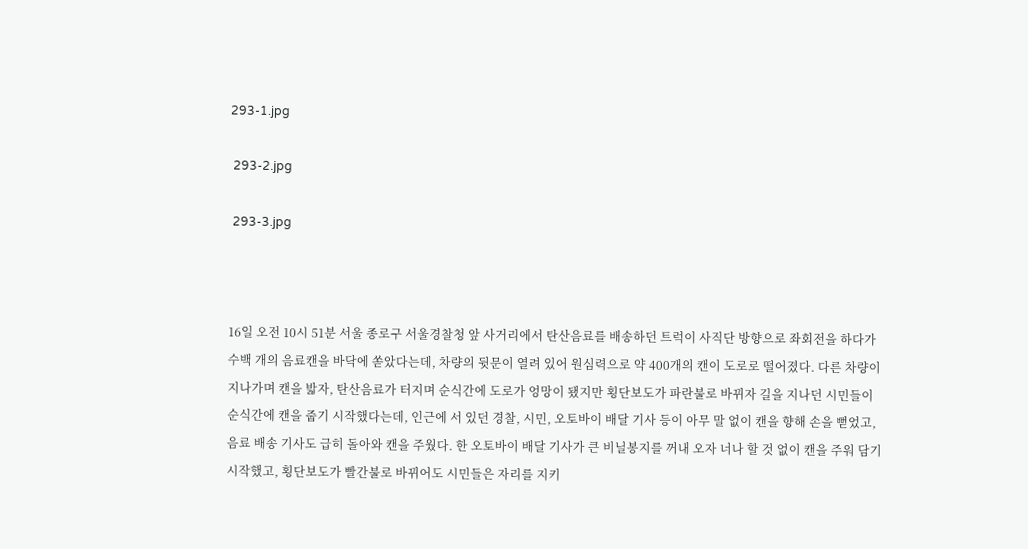293-1.jpg

 293-2.jpg

 293-3.jpg



16일 오전 10시 51분 서울 종로구 서울경찰청 앞 사거리에서 탄산음료를 배송하던 트럭이 사직단 방향으로 좌회전을 하다가 수백 개의 음료캔을 바닥에 쏟았다는데, 차량의 뒷문이 열려 있어 원심력으로 약 400개의 캔이 도로로 떨어졌다. 다른 차량이 지나가며 캔을 밟자, 탄산음료가 터지며 순식간에 도로가 엉망이 됐지만 횡단보도가 파란불로 바뀌자 길을 지나던 시민들이 순식간에 캔을 줍기 시작했다는데, 인근에 서 있던 경찰, 시민, 오토바이 배달 기사 등이 아무 말 없이 캔을 향해 손을 뻗었고, 음료 배송 기사도 급히 돌아와 캔을 주웠다. 한 오토바이 배달 기사가 큰 비닐봉지를 꺼내 오자 너나 할 것 없이 캔을 주워 담기 시작했고, 횡단보도가 빨간불로 바뀌어도 시민들은 자리를 지키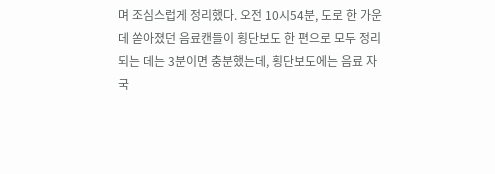며 조심스럽게 정리했다. 오전 10시54분, 도로 한 가운데 쏟아졌던 음료캔들이 횡단보도 한 편으로 모두 정리되는 데는 3분이면 충분했는데, 횡단보도에는 음료 자국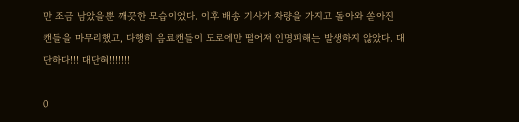만 조금 남았을뿐 깨끗한 모습이었다. 이후 배송 기사가 차량을 가지고 돌아와 쏟아진 캔들을 마무리했고, 다행히 음료캔들이 도로에만 떨어져 인명피해는 발생하지 않았다. 대단하다!!! 대단혀!!!!!!!

0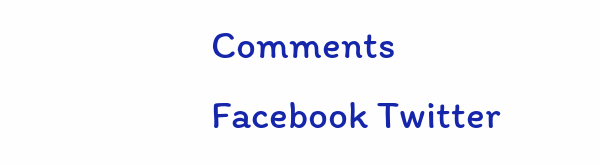Comments
Facebook Twitter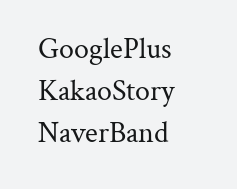GooglePlus KakaoStory NaverBand